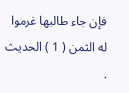فإن جاء طالبها غرموا له الثمن ( 1 ) الحديث .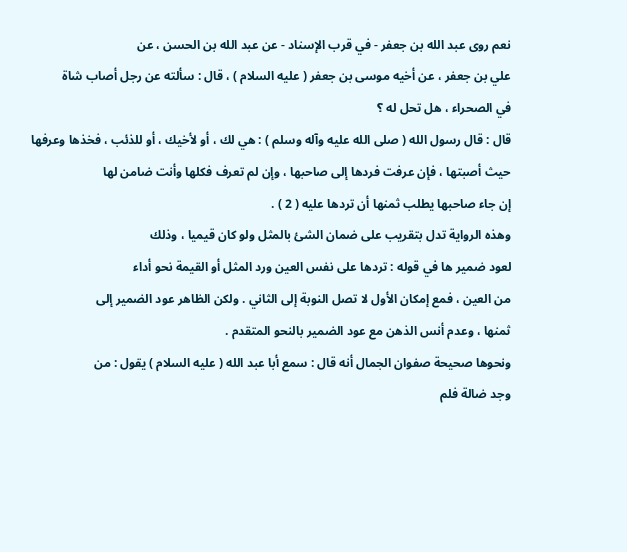نعم روى عبد الله بن جعفر - في قرب الإسناد - عن عبد الله بن الحسن ، عن
علي بن جعفر ، عن أخيه موسى بن جعفر ( عليه السلام ) ، قال : سألته عن رجل أصاب شاة
في الصحراء ، هل تحل له ؟
قال : قال رسول الله ( صلى الله عليه وآله وسلم ) : هي لك ، أو لأخيك ، أو للذئب ، فخذها وعرفها
حيث أصبتها ، فإن عرفت فردها إلى صاحبها ، وإن لم تعرف فكلها وأنت ضامن لها
إن جاء صاحبها يطلب ثمنها أن تردها عليه ( 2 ) .
وهذه الرواية تدل بتقريب على ضمان الشئ بالمثل ولو كان قيميا ، وذلك
لعود ضمير ها في قوله : تردها على نفس العين ورد المثل أو القيمة نحو أداء
من العين ، فمع إمكان الأول لا تصل النوبة إلى الثاني . ولكن الظاهر عود الضمير إلى
ثمنها ، وعدم أنس الذهن مع عود الضمير بالنحو المتقدم .
ونحوها صحيحة صفوان الجمال أنه قال : سمع أبا عبد الله ( عليه السلام ) يقول : من
وجد ضالة فلم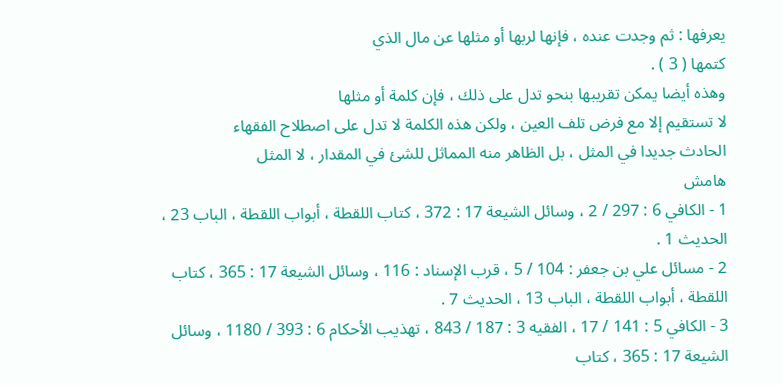يعرفها : ثم وجدت عنده ، فإنها لربها أو مثلها عن مال الذي
كتمها ( 3 ) .
وهذه أيضا يمكن تقريبها بنحو تدل على ذلك ، فإن كلمة أو مثلها
لا تستقيم إلا مع فرض تلف العين ، ولكن هذه الكلمة لا تدل على اصطلاح الفقهاء
الحادث جديدا في المثل ، بل الظاهر منه المماثل للشئ في المقدار ، لا المثل
هامش
1 - الكافي 6 : 297 / 2 ، وسائل الشيعة 17 : 372 ، كتاب اللقطة ، أبواب اللقطة ، الباب 23 ،
الحديث 1 .
2 - مسائل علي بن جعفر : 104 / 5 ، قرب الإسناد : 116 ، وسائل الشيعة 17 : 365 ، كتاب
اللقطة ، أبواب اللقطة ، الباب 13 ، الحديث 7 .
3 - الكافي 5 : 141 / 17 ، الفقيه 3 : 187 / 843 ، تهذيب الأحكام 6 : 393 / 1180 ، وسائل
الشيعة 17 : 365 ، كتاب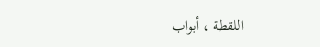اللقطة ، أبواب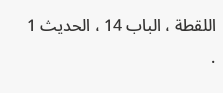اللقطة ، الباب 14 ، الحديث 1 .